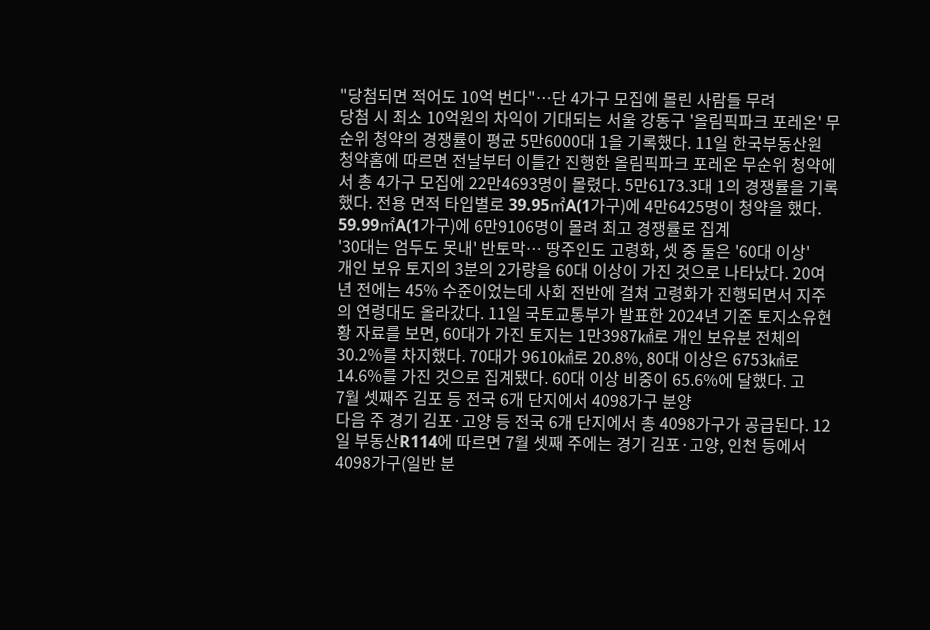"당첨되면 적어도 10억 번다"…단 4가구 모집에 몰린 사람들 무려
당첨 시 최소 10억원의 차익이 기대되는 서울 강동구 '올림픽파크 포레온' 무순위 청약의 경쟁률이 평균 5만6000대 1을 기록했다. 11일 한국부동산원 청약홈에 따르면 전날부터 이틀간 진행한 올림픽파크 포레온 무순위 청약에서 총 4가구 모집에 22만4693명이 몰렸다. 5만6173.3대 1의 경쟁률을 기록했다. 전용 면적 타입별로 39.95㎡A(1가구)에 4만6425명이 청약을 했다. 59.99㎡A(1가구)에 6만9106명이 몰려 최고 경쟁률로 집계
'30대는 엄두도 못내' 반토막… 땅주인도 고령화, 셋 중 둘은 '60대 이상'
개인 보유 토지의 3분의 2가량을 60대 이상이 가진 것으로 나타났다. 20여년 전에는 45% 수준이었는데 사회 전반에 걸쳐 고령화가 진행되면서 지주의 연령대도 올라갔다. 11일 국토교통부가 발표한 2024년 기준 토지소유현황 자료를 보면, 60대가 가진 토지는 1만3987㎢로 개인 보유분 전체의 30.2%를 차지했다. 70대가 9610㎢로 20.8%, 80대 이상은 6753㎢로 14.6%를 가진 것으로 집계됐다. 60대 이상 비중이 65.6%에 달했다. 고
7월 셋째주 김포 등 전국 6개 단지에서 4098가구 분양
다음 주 경기 김포·고양 등 전국 6개 단지에서 총 4098가구가 공급된다. 12일 부동산R114에 따르면 7월 셋째 주에는 경기 김포·고양, 인천 등에서 4098가구(일반 분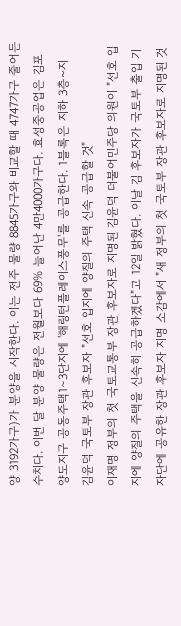양 3192가구)가 분양을 시작한다. 이는 전주 물량 8845가구와 비교할 때 4747가구 줄어든 수치다. 이번 달 분양 물량은 전월보다 69% 늘어난 4만4000가구다. 효성중공업은 김포 양도지구 공동주택1∼3단지에 '해링턴플레이스풍무'를 공급한다. 1블록은 지하 3층~지
김윤덕 국토부 장관 후보자 "선호 입지에 양질의 주택 신속 공급할 것"
이재명 정부의 첫 국토교통부 장관 후보자로 지명된 김윤덕 더불어민주당 의원이 "선호 입지에 양질의 주택을 신속히 공급하겠다"고 12일 밝혔다. 이날 김 후보자가 국토부 출입 기자단에 공유한 장관 후보자 지명 소감에서 "새 정부의 첫 국토부 장관 후보자로 지명된 것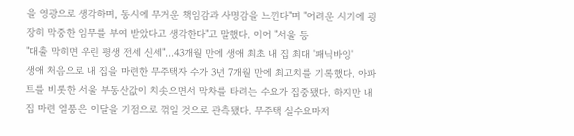을 영광으로 생각하며, 동시에 무거운 책임감과 사명감을 느낀다"며 "어려운 시기에 굉장히 막중한 임무를 부여 받았다고 생각한다"고 말했다. 이어 "서울 등
"대출 막히면 우린 평생 전세 신세"…43개월 만에 생애 최초 내 집 최대 '패닉바잉'
생애 처음으로 내 집을 마련한 무주택자 수가 3년 7개월 만에 최고치를 기록했다. 아파트를 비롯한 서울 부동산값이 치솟으면서 막차를 타려는 수요가 집중됐다. 하지만 내 집 마련 열풍은 이달을 기점으로 꺾일 것으로 관측됐다. 무주택 실수요마저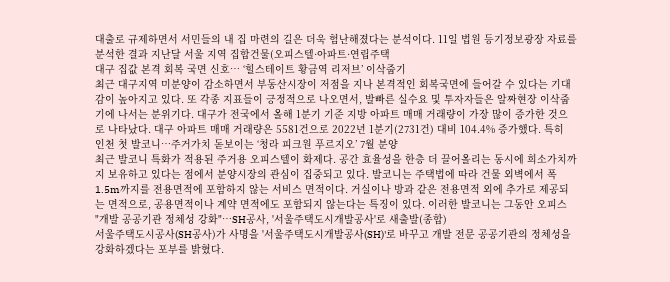대출로 규제하면서 서민들의 내 집 마련의 길은 더욱 험난해졌다는 분석이다. 11일 법원 등기정보광장 자료를 분석한 결과 지난달 서울 지역 집합건물(오피스텔·아파트·연립주택
대구 집값 본격 회복 국면 신호… ‘힐스테이트 황금역 리저브’ 이삭줍기
최근 대구지역 미분양이 감소하면서 부동산시장이 저점을 지나 본격적인 회복국면에 들어갈 수 있다는 기대감이 높아지고 있다. 또 각종 지표들이 긍정적으로 나오면서, 발빠른 실수요 및 투자자들은 알짜현장 이삭줍기에 나서는 분위기다. 대구가 전국에서 올해 1분기 기준 지방 아파트 매매 거래량이 가장 많이 증가한 것으로 나타났다. 대구 아파트 매매 거래량은 5581건으로 2022년 1분기(2731건) 대비 104.4% 증가했다. 특히
인천 첫 발코니…주거가치 돋보이는 ‘청라 피크원 푸르지오’ 7월 분양
최근 발코니 특화가 적용된 주거용 오피스텔이 화제다. 공간 효율성을 한층 더 끌어올리는 동시에 희소가치까지 보유하고 있다는 점에서 분양시장의 관심이 집중되고 있다. 발코니는 주택법에 따라 건물 외벽에서 폭 1.5m까지를 전용면적에 포함하지 않는 서비스 면적이다. 거실이나 방과 같은 전용면적 외에 추가로 제공되는 면적으로, 공용면적이나 계약 면적에도 포함되지 않는다는 특징이 있다. 이러한 발코니는 그동안 오피스
"개발 공공기관 정체성 강화"…SH공사, '서울주택도시개발공사'로 새출발(종합)
서울주택도시공사(SH공사)가 사명을 '서울주택도시개발공사(SH)'로 바꾸고 개발 전문 공공기관의 정체성을 강화하겠다는 포부를 밝혔다.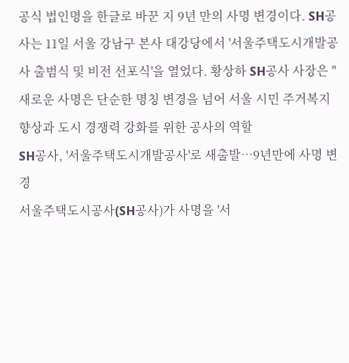공식 법인명을 한글로 바꾼 지 9년 만의 사명 변경이다. SH공사는 11일 서울 강남구 본사 대강당에서 '서울주택도시개발공사 출범식 및 비전 선포식'을 열었다. 황상하 SH공사 사장은 "새로운 사명은 단순한 명칭 변경을 넘어 서울 시민 주거복지 향상과 도시 경쟁력 강화를 위한 공사의 역할
SH공사, '서울주택도시개발공사'로 새출발…9년만에 사명 변경
서울주택도시공사(SH공사)가 사명을 '서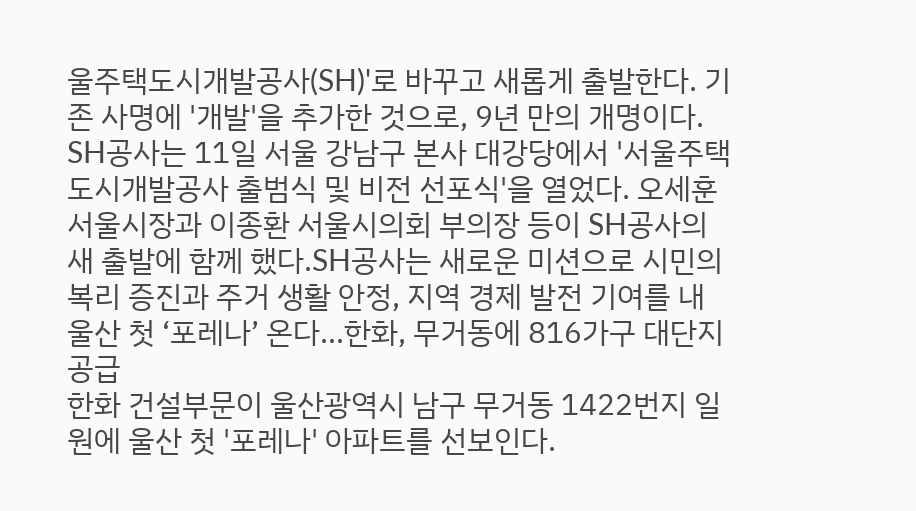울주택도시개발공사(SH)'로 바꾸고 새롭게 출발한다. 기존 사명에 '개발'을 추가한 것으로, 9년 만의 개명이다. SH공사는 11일 서울 강남구 본사 대강당에서 '서울주택도시개발공사 출범식 및 비전 선포식'을 열었다. 오세훈 서울시장과 이종환 서울시의회 부의장 등이 SH공사의 새 출발에 함께 했다.SH공사는 새로운 미션으로 시민의 복리 증진과 주거 생활 안정, 지역 경제 발전 기여를 내
울산 첫 ‘포레나’ 온다…한화, 무거동에 816가구 대단지 공급
한화 건설부문이 울산광역시 남구 무거동 1422번지 일원에 울산 첫 '포레나' 아파트를 선보인다.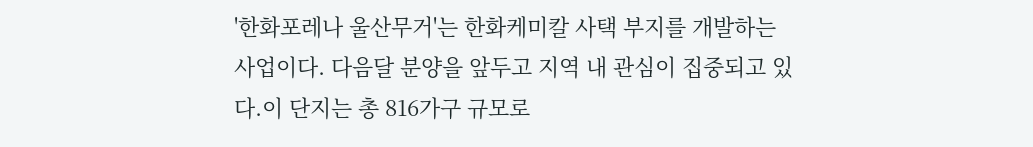'한화포레나 울산무거'는 한화케미칼 사택 부지를 개발하는 사업이다. 다음달 분양을 앞두고 지역 내 관심이 집중되고 있다.이 단지는 총 816가구 규모로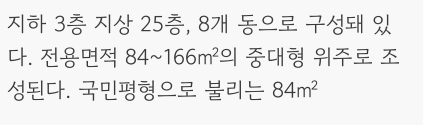지하 3층 지상 25층, 8개 동으로 구성돼 있다. 전용면적 84~166㎡의 중대형 위주로 조성된다. 국민평형으로 불리는 84㎡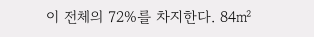이 전체의 72%를 차지한다. 84㎡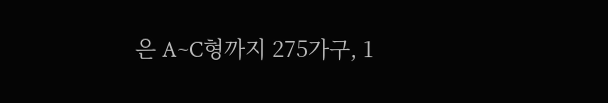은 A~C형까지 275가구, 1